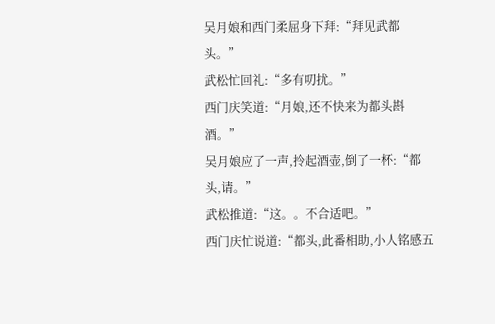吴月娘和西门柔屈身下拜:“拜见武都头。”
武松忙回礼:“多有叨扰。”
西门庆笑道:“月娘,还不快来为都头斟酒。”
吴月娘应了一声,拎起酒壶,倒了一杯:“都头,请。”
武松推道:“这。。不合适吧。”
西门庆忙说道:“都头,此番相助,小人铭感五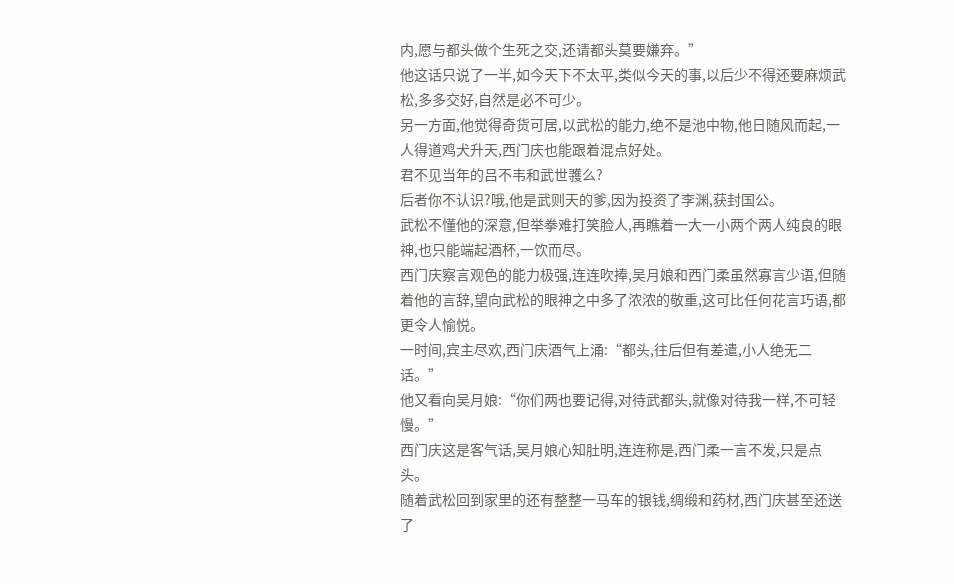内,愿与都头做个生死之交,还请都头莫要嫌弃。”
他这话只说了一半,如今天下不太平,类似今天的事,以后少不得还要麻烦武松,多多交好,自然是必不可少。
另一方面,他觉得奇货可居,以武松的能力,绝不是池中物,他日随风而起,一人得道鸡犬升天,西门庆也能跟着混点好处。
君不见当年的吕不韦和武世彟么?
后者你不认识?哦,他是武则天的爹,因为投资了李渊,获封国公。
武松不懂他的深意,但举拳难打笑脸人,再瞧着一大一小两个两人纯良的眼神,也只能端起酒杯,一饮而尽。
西门庆察言观色的能力极强,连连吹捧,吴月娘和西门柔虽然寡言少语,但随着他的言辞,望向武松的眼神之中多了浓浓的敬重,这可比任何花言巧语,都更令人愉悦。
一时间,宾主尽欢,西门庆酒气上涌:“都头,往后但有差遣,小人绝无二话。”
他又看向吴月娘:“你们两也要记得,对待武都头,就像对待我一样,不可轻慢。”
西门庆这是客气话,吴月娘心知肚明,连连称是,西门柔一言不发,只是点头。
随着武松回到家里的还有整整一马车的银钱,绸缎和药材,西门庆甚至还送了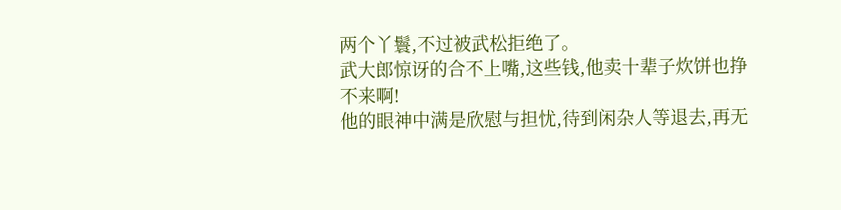两个丫鬟,不过被武松拒绝了。
武大郎惊讶的合不上嘴,这些钱,他卖十辈子炊饼也挣不来啊!
他的眼神中满是欣慰与担忧,待到闲杂人等退去,再无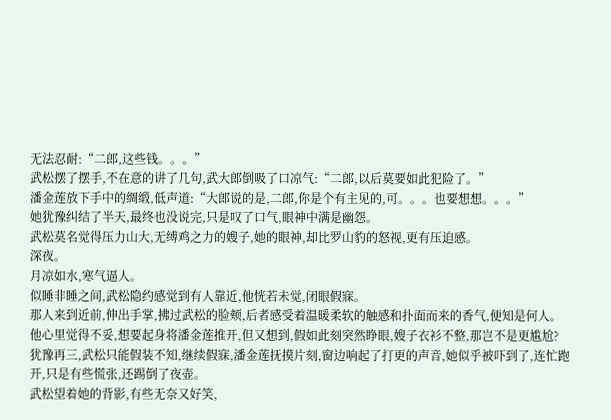无法忍耐:“二郎,这些钱。。。”
武松摆了摆手,不在意的讲了几句,武大郎倒吸了口凉气:“二郎,以后莫要如此犯险了。”
潘金莲放下手中的绸缎,低声道:“大郎说的是,二郎,你是个有主见的,可。。。也要想想。。。”
她犹豫纠结了半天,最终也没说完,只是叹了口气,眼神中满是幽怨。
武松莫名觉得压力山大,无缚鸡之力的嫂子,她的眼神,却比罗山豹的怒视,更有压迫感。
深夜。
月凉如水,寒气逼人。
似睡非睡之间,武松隐约感觉到有人靠近,他恍若未觉,闭眼假寐。
那人来到近前,伸出手掌,拂过武松的脸颊,后者感受着温暖柔软的触感和扑面而来的香气,便知是何人。
他心里觉得不妥,想要起身将潘金莲推开,但又想到,假如此刻突然睁眼,嫂子衣衫不整,那岂不是更尴尬?
犹豫再三,武松只能假装不知,继续假寐,潘金莲抚摸片刻,窗边响起了打更的声音,她似乎被吓到了,连忙跑开,只是有些慌张,还踢倒了夜壶。
武松望着她的背影,有些无奈又好笑,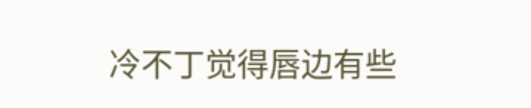冷不丁觉得唇边有些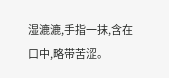湿漉漉,手指一抹,含在口中,略带苦涩。